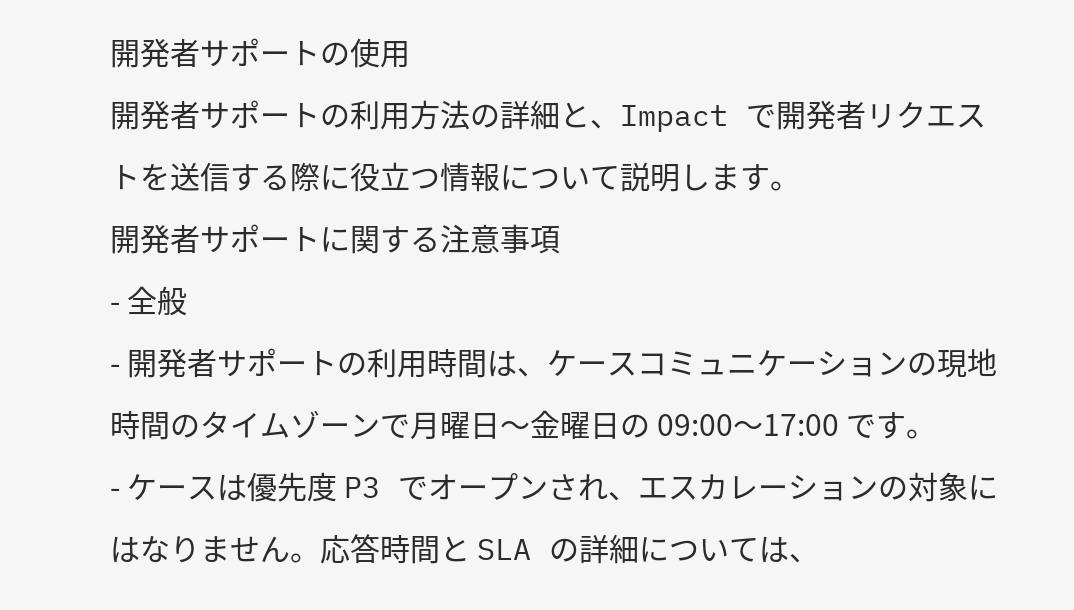開発者サポートの使用
開発者サポートの利用方法の詳細と、Impact で開発者リクエストを送信する際に役立つ情報について説明します。
開発者サポートに関する注意事項
- 全般
- 開発者サポートの利用時間は、ケースコミュニケーションの現地時間のタイムゾーンで月曜日〜金曜日の 09:00〜17:00 です。
- ケースは優先度 P3 でオープンされ、エスカレーションの対象にはなりません。応答時間と SLA の詳細については、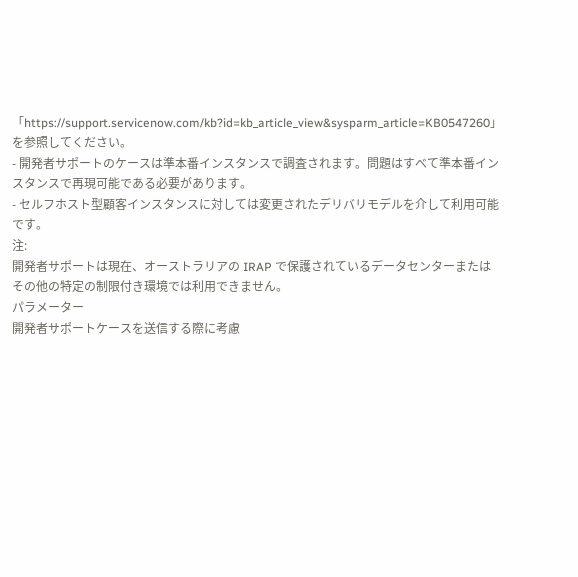「https://support.servicenow.com/kb?id=kb_article_view&sysparm_article=KB0547260」を参照してください。
- 開発者サポートのケースは準本番インスタンスで調査されます。問題はすべて準本番インスタンスで再現可能である必要があります。
- セルフホスト型顧客インスタンスに対しては変更されたデリバリモデルを介して利用可能です。
注:
開発者サポートは現在、オーストラリアの IRAP で保護されているデータセンターまたはその他の特定の制限付き環境では利用できません。
パラメーター
開発者サポートケースを送信する際に考慮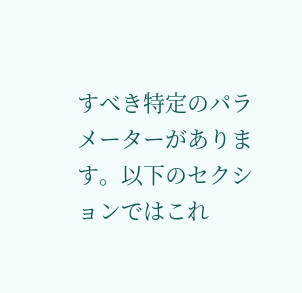すべき特定のパラメーターがあります。以下のセクションではこれ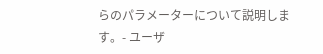らのパラメーターについて説明します。- ユーザ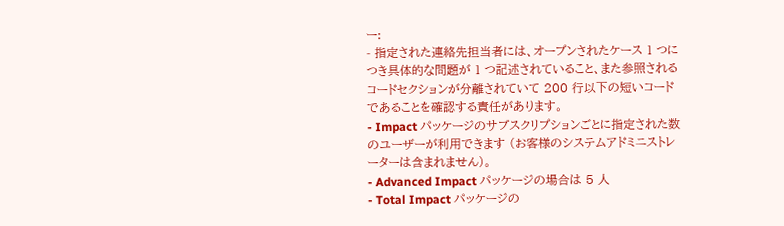ー:
- 指定された連絡先担当者には、オープンされたケース 1 つにつき具体的な問題が 1 つ記述されていること、また参照されるコードセクションが分離されていて 200 行以下の短いコードであることを確認する責任があります。
- Impact パッケージのサブスクリプションごとに指定された数のユーザーが利用できます (お客様のシステムアドミニストレーターは含まれません)。
- Advanced Impact パッケージの場合は 5 人
- Total Impact パッケージの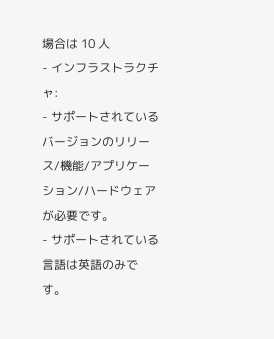場合は 10 人
- インフラストラクチャ:
- サポートされているバージョンのリリース/機能/アプリケーション/ハードウェアが必要です。
- サポートされている言語は英語のみです。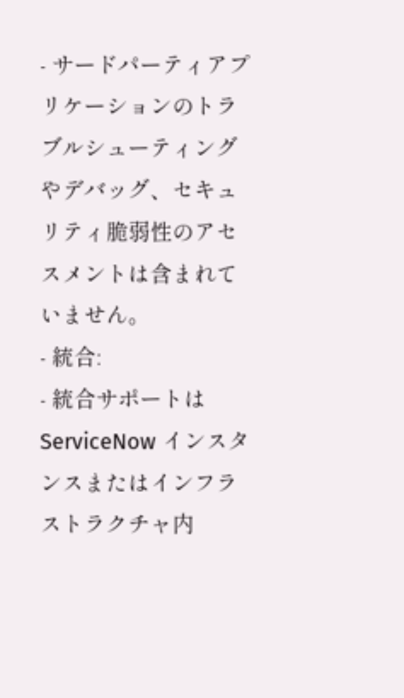- サードパーティアプリケーションのトラブルシューティングやデバッグ、セキュリティ脆弱性のアセスメントは含まれていません。
- 統合:
- 統合サポートは ServiceNow インスタンスまたはインフラストラクチャ内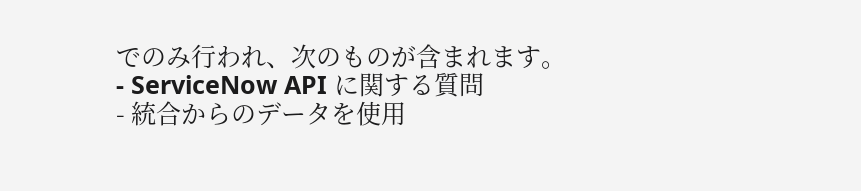でのみ行われ、次のものが含まれます。
- ServiceNow API に関する質問
- 統合からのデータを使用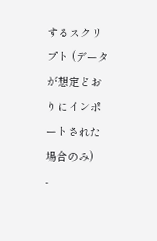するスクリプト (データが想定どおりにインポートされた場合のみ)
-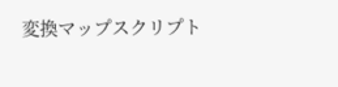変換マップスクリプト